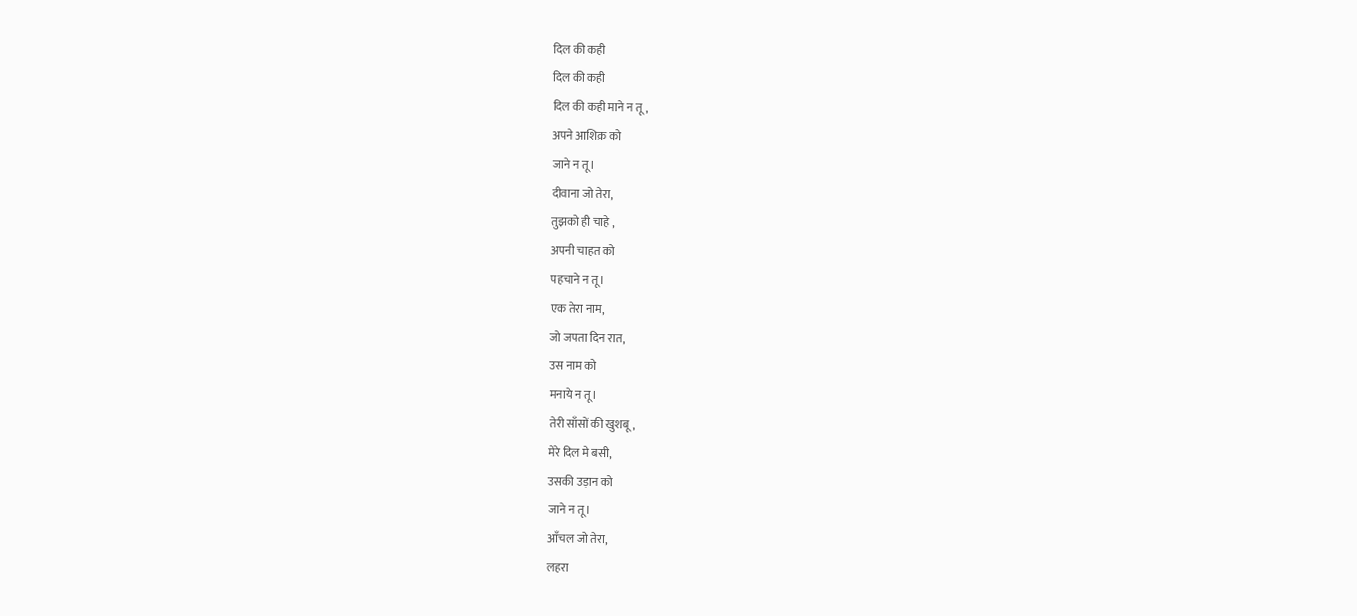दिल की कही
दिल की कही
दिल की कही माने न तू,
अपने आशिक़ को
जाने न तू।
दीवाना जो तेरा,
तुझको ही चाहे ,
अपनी चाहत को
पहचाने न तू।
एक तेरा नाम,
जो जपता दिन रात,
उस नाम को
मनाये न तू।
तेरी साँसों की खुशबू,
मेरे दिल मे बसी,
उसकी उड़ान को
जाने न तू।
आँचल जो तेरा,
लहरा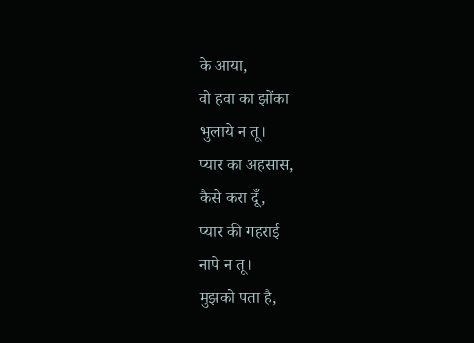के आया,
वो हवा का झोंका
भुलाये न तू।
प्यार का अहसास,
कैसे करा दूँ,
प्यार की गहराई
नापे न तू।
मुझको पता है,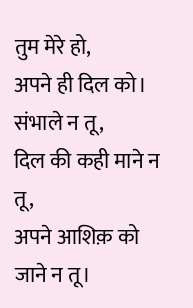तुम मेरे हो,
अपने ही दिल को।
संभाले न तू,
दिल की कही माने न तू,
अपने आशिक़ को
जाने न तू।